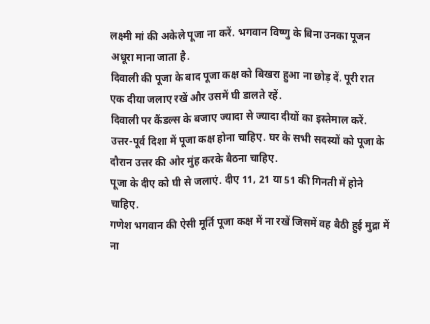लक्ष्मी मां की अकेले पूजा ना करें. भगवान विष्णु के बिना उनका पूजन अधूरा माना जाता है.
दिवाली की पूजा के बाद पूजा कक्ष को बिखरा हुआ ना छोड़ दें. पूरी रात एक दीया जलाए रखें और उसमें घी डालते रहें.
दिवाली पर कैंडल्स के बजाए ज्यादा से ज्यादा दीयों का इस्तेमाल करें.
उत्तर-पूर्व दिशा में पूजा कक्ष होना चाहिए. घर के सभी सदस्यों को पूजा के दौरान उत्तर की ओर मुंह करके बैठना चाहिए.
पूजा के दीए को घी से जलाएं. दीए 11, 21 या 51 की गिनती में होने चाहिए.
गणेश भगवान की ऐसी मूर्ति पूजा कक्ष में ना रखें जिसमें वह बैठी हुई मुद्रा में ना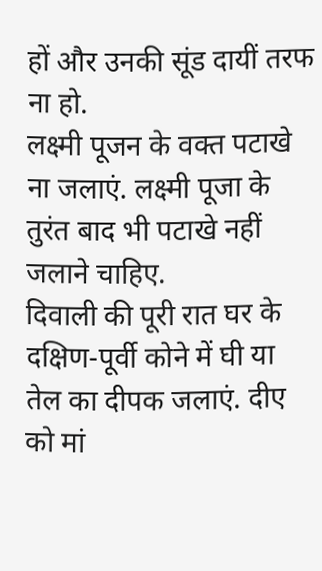हों और उनकी सूंड दायीं तरफ ना हो.
लक्ष्मी पूजन के वक्त पटाखे ना जलाएं. लक्ष्मी पूजा के तुरंत बाद भी पटाखे नहीं जलाने चाहिए.
दिवाली की पूरी रात घर के दक्षिण-पूर्वी कोने में घी या तेल का दीपक जलाएं. दीए को मां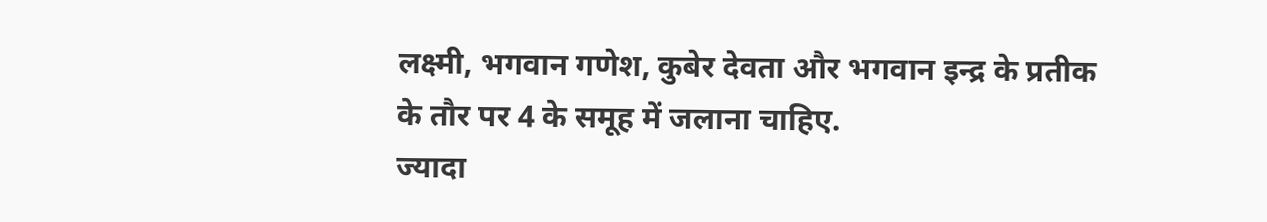लक्ष्मी, भगवान गणेश, कुबेर देवता और भगवान इन्द्र के प्रतीक के तौर पर 4 के समूह में जलाना चाहिए.
ज्यादा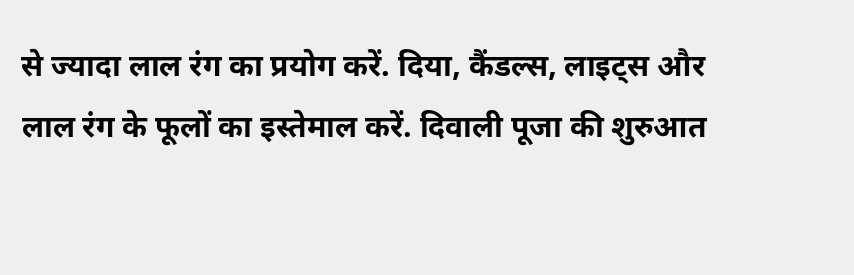से ज्यादा लाल रंग का प्रयोग करें. दिया, कैंडल्स, लाइट्स और लाल रंग के फूलों का इस्तेमाल करें. दिवाली पूजा की शुरुआत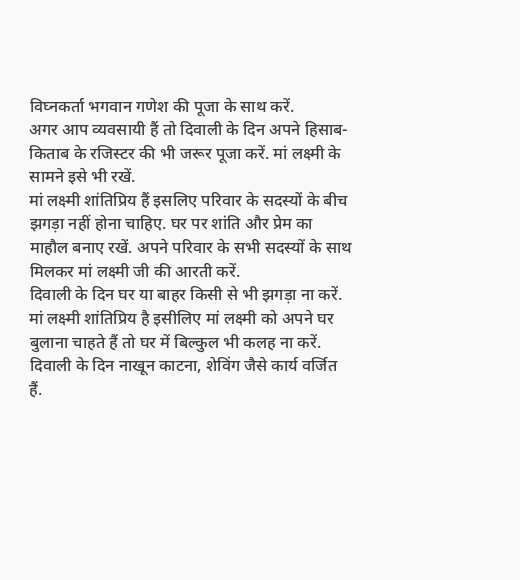विघ्नकर्ता भगवान गणेश की पूजा के साथ करें.
अगर आप व्यवसायी हैं तो दिवाली के दिन अपने हिसाब-किताब के रजिस्टर की भी जरूर पूजा करें. मां लक्ष्मी के सामने इसे भी रखें.
मां लक्ष्मी शांतिप्रिय हैं इसलिए परिवार के सदस्यों के बीच झगड़ा नहीं होना चाहिए. घर पर शांति और प्रेम का माहौल बनाए रखें. अपने परिवार के सभी सदस्यों के साथ मिलकर मां लक्ष्मी जी की आरती करें.
दिवाली के दिन घर या बाहर किसी से भी झगड़ा ना करें. मां लक्ष्मी शांतिप्रिय है इसीलिए मां लक्ष्मी को अपने घर बुलाना चाहते हैं तो घर में बिल्कुल भी कलह ना करें.
दिवाली के दिन नाखून काटना, शेविंग जैसे कार्य वर्जित हैं.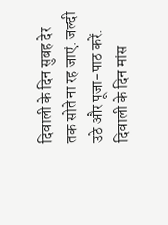दिवाली के दिन सुबह देर तक सोते ना रह जाएं. जल्दी उठे और पूजा-पाठ करें.
दिवाली के दिन मांस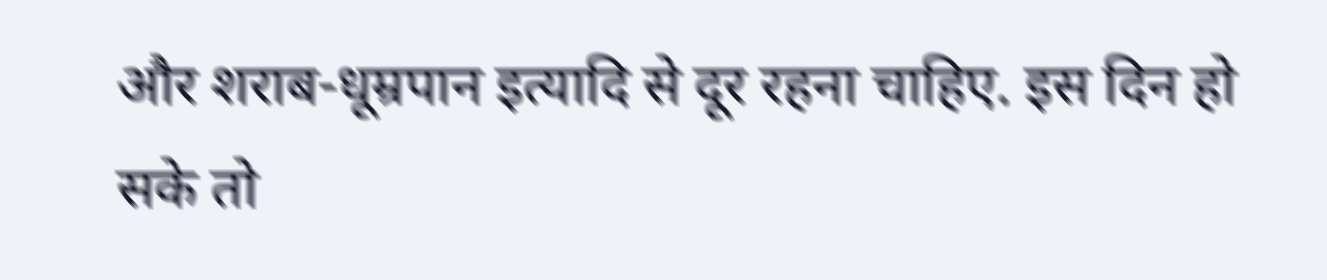और शराब-धूम्रपान इत्यादि से दूर रहना चाहिए. इस दिन हो सके तो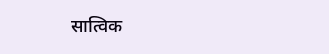सात्विक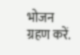भोजन ग्रहण करें.